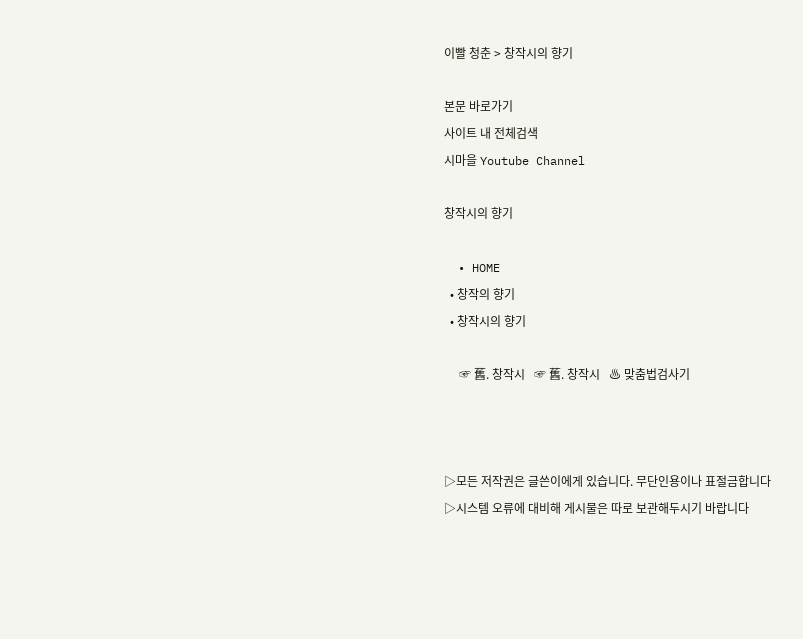이빨 청춘 > 창작시의 향기

본문 바로가기
사이트 내 전체검색
시마을 Youtube Channel

창작시의 향기

  • HOME
  • 창작의 향기
  • 창작시의 향기

     ☞ 舊. 창작시   ☞ 舊. 창작시   ♨ 맞춤법검사기



▷모든 저작권은 글쓴이에게 있습니다. 무단인용이나 표절금합니다
▷시스템 오류에 대비해 게시물은 따로 보관해두시기 바랍니다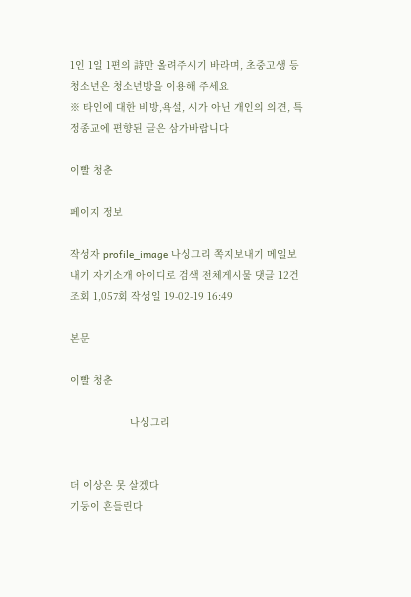1인 1일 1편의 詩만 올려주시기 바라며, 초중고생 등 청소년은 청소년방을 이용해 주세요
※ 타인에 대한 비방,욕설, 시가 아닌 개인의 의견, 특정종교에 편향된 글은 삼가바랍니다

이빨 청춘

페이지 정보

작성자 profile_image 나싱그리 쪽지보내기 메일보내기 자기소개 아이디로 검색 전체게시물 댓글 12건 조회 1,057회 작성일 19-02-19 16:49

본문

이빨 청춘

                    나싱그리


더 이상은 못 살겠다
기둥이 흔들린다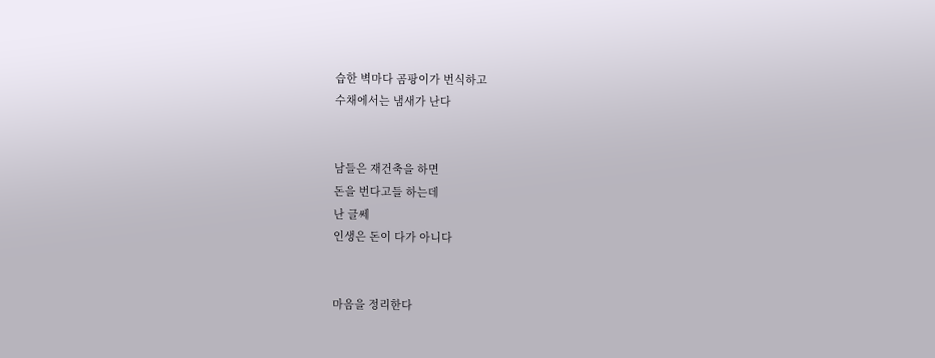습한 벽마다 곰팡이가 번식하고
수채에서는 냄새가 난다


남들은 재건축을 하면
돈을 번다고들 하는데
난 글쎄
인생은 돈이 다가 아니다


마음을 정리한다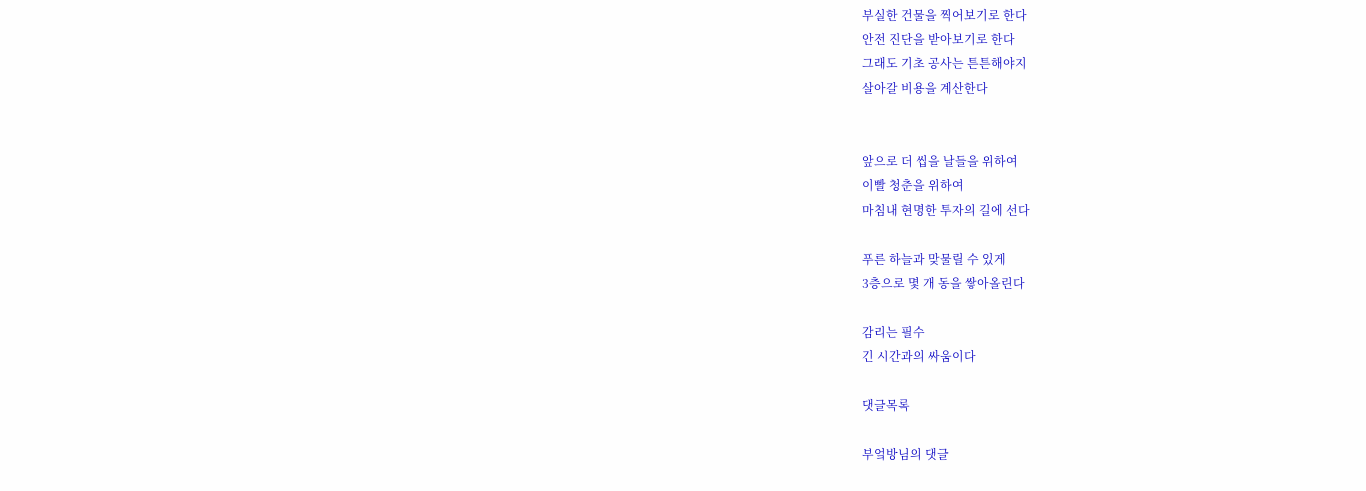부실한 건물을 찍어보기로 한다
안전 진단을 받아보기로 한다
그래도 기초 공사는 튼튼해야지
살아갈 비용을 계산한다


앞으로 더 씹을 날들을 위하여
이빨 청춘을 위하여
마침내 현명한 투자의 길에 선다

푸른 하늘과 맞물릴 수 있게
3층으로 몇 개 동을 쌓아올린다

감리는 필수
긴 시간과의 싸움이다

댓글목록

부엌방님의 댓글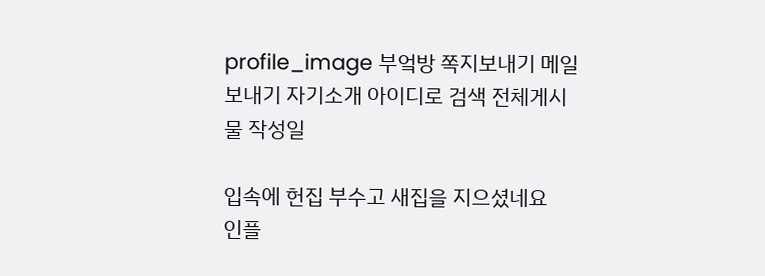profile_image 부엌방 쪽지보내기 메일보내기 자기소개 아이디로 검색 전체게시물 작성일

입속에 헌집 부수고 새집을 지으셨네요
인플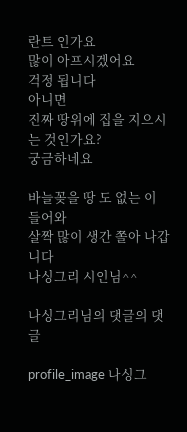란트 인가요
많이 아프시겠어요
걱정 됩니다
아니면
진짜 땅위에 집을 지으시는 것인가요?
궁금하네요

바늘꽂을 땅 도 없는 이 들어와
살짝 많이 생간 쫄아 나갑니다
나싱그리 시인님^^

나싱그리님의 댓글의 댓글

profile_image 나싱그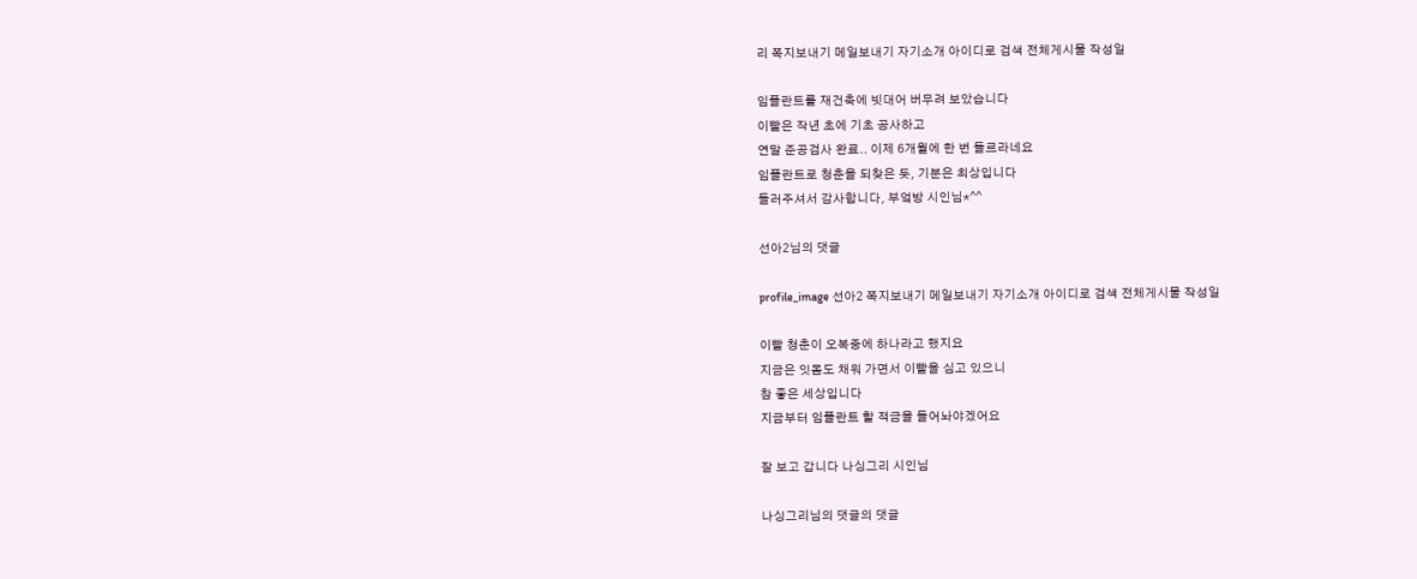리 쪽지보내기 메일보내기 자기소개 아이디로 검색 전체게시물 작성일

임플란트를 재건축에 빗대어 버무려 보았습니다
이빨은 작년 초에 기초 공사하고
연말 준공검사 완료.. 이제 6개월에 한 번 들르라네요
임플란트로 청춘을 되찾은 듯, 기분은 최상입니다
들러주셔서 감사합니다, 부엌방 시인님*^^

선아2님의 댓글

profile_image 선아2 쪽지보내기 메일보내기 자기소개 아이디로 검색 전체게시물 작성일

이빨 청춘이 오복중에 하나라고 했지요
지금은 잇몸도 채워 가면서 이빨을 심고 있으니
참 좋은 세상입니다
지금부터 임플란트 할 적금을 들어놔야겠어요

잘 보고 갑니다 나싱그리 시인님

나싱그리님의 댓글의 댓글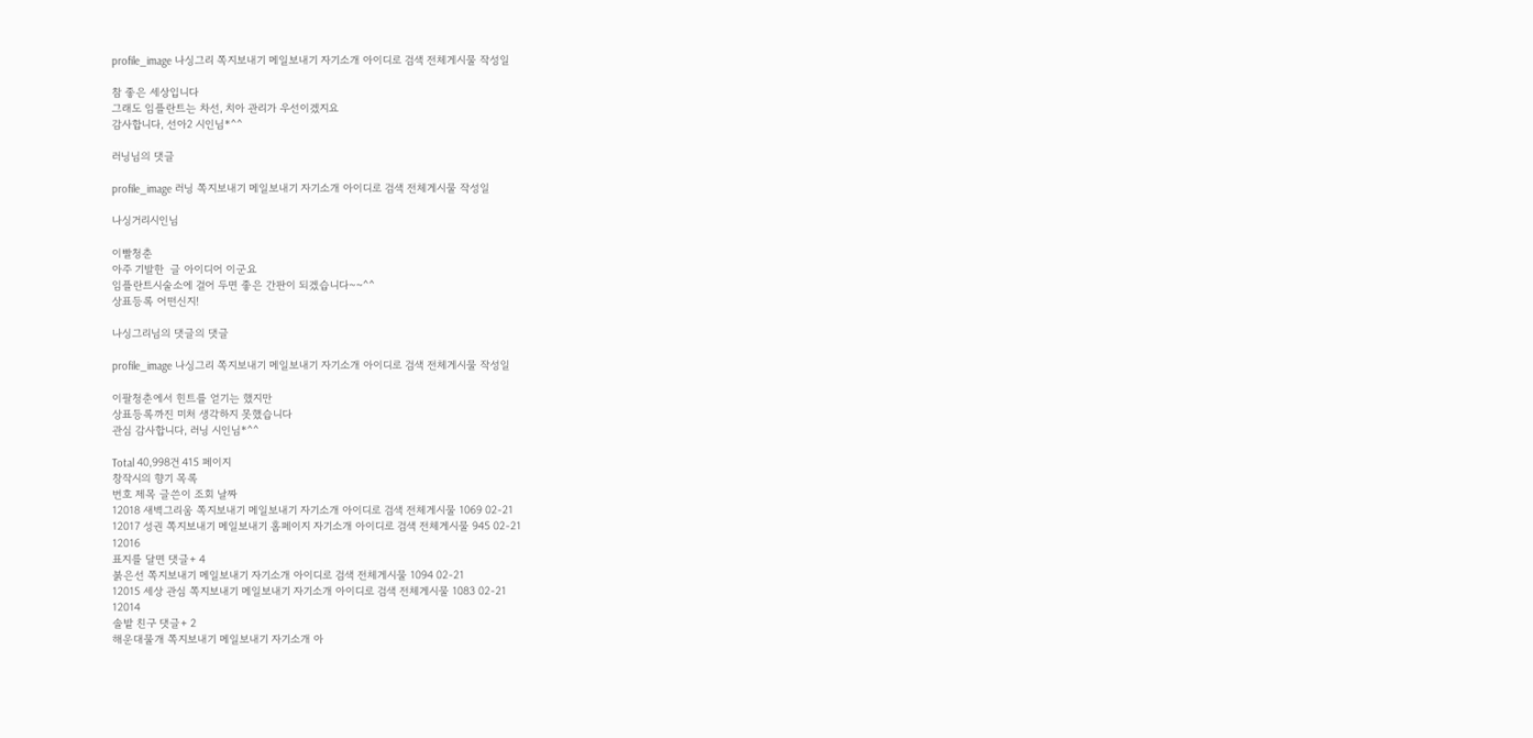profile_image 나싱그리 쪽지보내기 메일보내기 자기소개 아이디로 검색 전체게시물 작성일

참 좋은 세상입니다
그래도 임플란트는 차선, 치아 관리가 우선이겠지요
감사합니다, 선아2 시인님*^^

러닝님의 댓글

profile_image 러닝 쪽지보내기 메일보내기 자기소개 아이디로 검색 전체게시물 작성일

나싱거리시인님

이빨청춘
아주 기발한  글 아이디어 이군요
임플란트시술소에 걸어 두면 좋은 간판이 되겠습니다~~^^
상표등록 어떤신지!

나싱그리님의 댓글의 댓글

profile_image 나싱그리 쪽지보내기 메일보내기 자기소개 아이디로 검색 전체게시물 작성일

이팔청춘에서 힌트를 얻기는 했지만
상표등록까진 미처 생각하지 못했습니다
관심 감사합니다, 러닝 시인님*^^

Total 40,998건 415 페이지
창작시의 향기 목록
번호 제목 글쓴이 조회 날짜
12018 새벽그리움 쪽지보내기 메일보내기 자기소개 아이디로 검색 전체게시물 1069 02-21
12017 성권 쪽지보내기 메일보내기 홈페이지 자기소개 아이디로 검색 전체게시물 945 02-21
12016
표지를 달면 댓글+ 4
붉은선 쪽지보내기 메일보내기 자기소개 아이디로 검색 전체게시물 1094 02-21
12015 세상 관심 쪽지보내기 메일보내기 자기소개 아이디로 검색 전체게시물 1083 02-21
12014
솔밭 친구 댓글+ 2
해운대물개 쪽지보내기 메일보내기 자기소개 아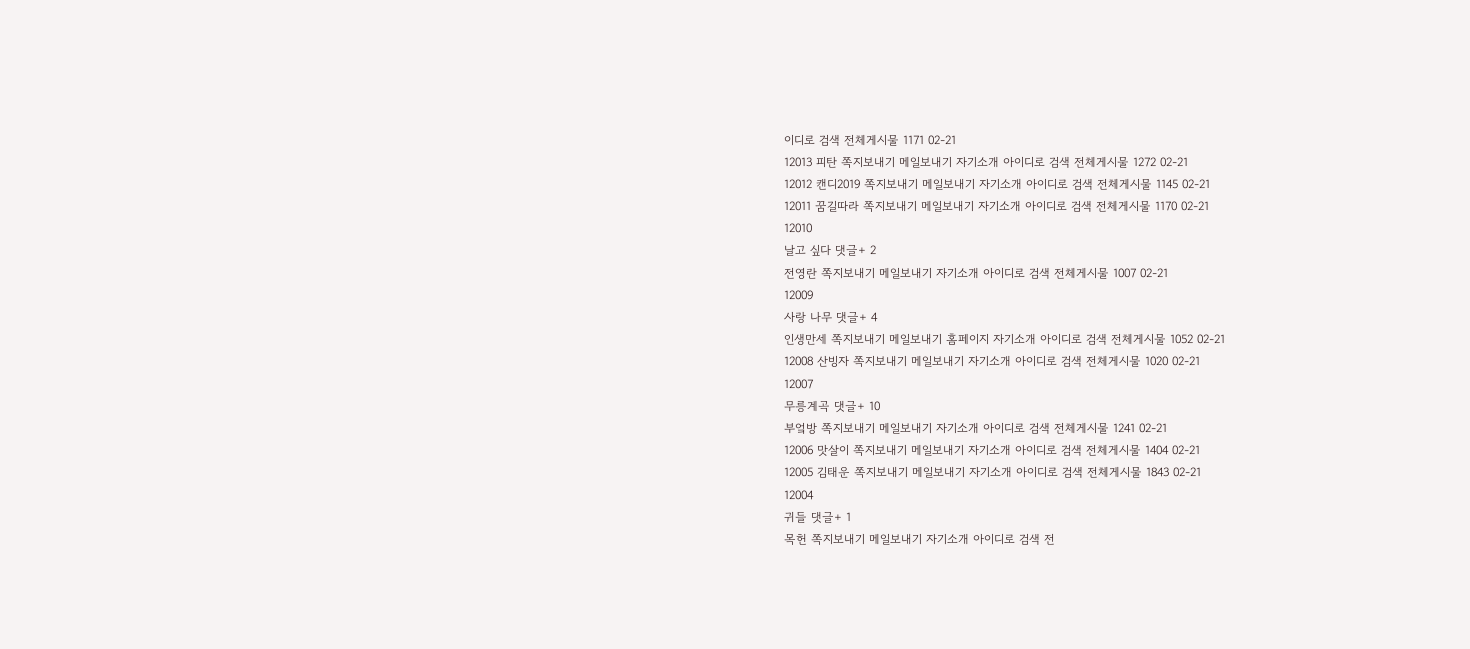이디로 검색 전체게시물 1171 02-21
12013 피탄 쪽지보내기 메일보내기 자기소개 아이디로 검색 전체게시물 1272 02-21
12012 캔디2019 쪽지보내기 메일보내기 자기소개 아이디로 검색 전체게시물 1145 02-21
12011 꿈길따라 쪽지보내기 메일보내기 자기소개 아이디로 검색 전체게시물 1170 02-21
12010
날고 싶다 댓글+ 2
전영란 쪽지보내기 메일보내기 자기소개 아이디로 검색 전체게시물 1007 02-21
12009
사랑 나무 댓글+ 4
인생만세 쪽지보내기 메일보내기 홈페이지 자기소개 아이디로 검색 전체게시물 1052 02-21
12008 산빙자 쪽지보내기 메일보내기 자기소개 아이디로 검색 전체게시물 1020 02-21
12007
무릉계곡 댓글+ 10
부엌방 쪽지보내기 메일보내기 자기소개 아이디로 검색 전체게시물 1241 02-21
12006 맛살이 쪽지보내기 메일보내기 자기소개 아이디로 검색 전체게시물 1404 02-21
12005 김태운 쪽지보내기 메일보내기 자기소개 아이디로 검색 전체게시물 1843 02-21
12004
귀들 댓글+ 1
목헌 쪽지보내기 메일보내기 자기소개 아이디로 검색 전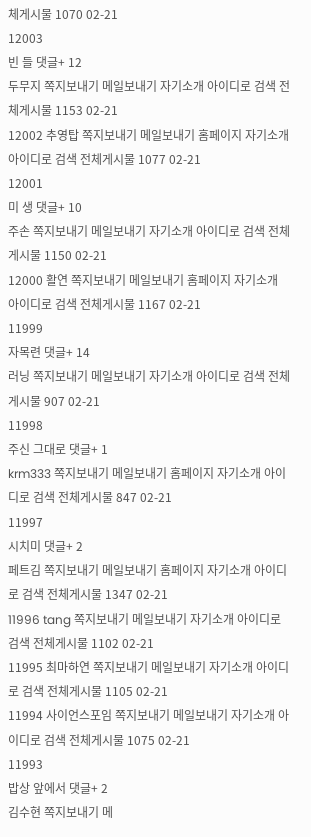체게시물 1070 02-21
12003
빈 들 댓글+ 12
두무지 쪽지보내기 메일보내기 자기소개 아이디로 검색 전체게시물 1153 02-21
12002 추영탑 쪽지보내기 메일보내기 홈페이지 자기소개 아이디로 검색 전체게시물 1077 02-21
12001
미 생 댓글+ 10
주손 쪽지보내기 메일보내기 자기소개 아이디로 검색 전체게시물 1150 02-21
12000 활연 쪽지보내기 메일보내기 홈페이지 자기소개 아이디로 검색 전체게시물 1167 02-21
11999
자목련 댓글+ 14
러닝 쪽지보내기 메일보내기 자기소개 아이디로 검색 전체게시물 907 02-21
11998
주신 그대로 댓글+ 1
krm333 쪽지보내기 메일보내기 홈페이지 자기소개 아이디로 검색 전체게시물 847 02-21
11997
시치미 댓글+ 2
페트김 쪽지보내기 메일보내기 홈페이지 자기소개 아이디로 검색 전체게시물 1347 02-21
11996 tang 쪽지보내기 메일보내기 자기소개 아이디로 검색 전체게시물 1102 02-21
11995 최마하연 쪽지보내기 메일보내기 자기소개 아이디로 검색 전체게시물 1105 02-21
11994 사이언스포임 쪽지보내기 메일보내기 자기소개 아이디로 검색 전체게시물 1075 02-21
11993
밥상 앞에서 댓글+ 2
김수현 쪽지보내기 메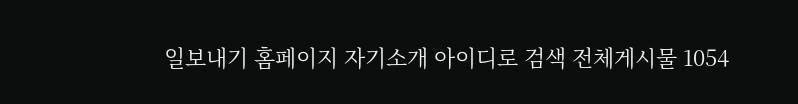일보내기 홈페이지 자기소개 아이디로 검색 전체게시물 1054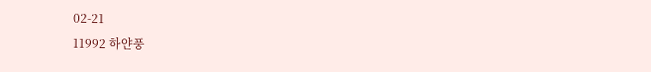02-21
11992 하얀풍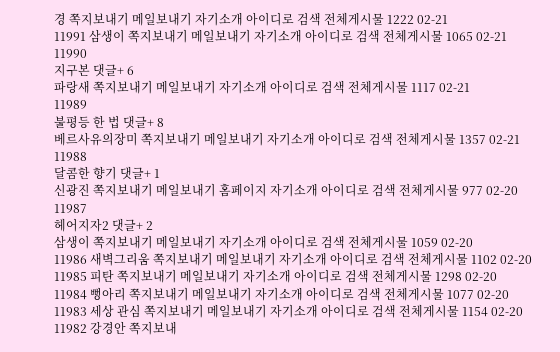경 쪽지보내기 메일보내기 자기소개 아이디로 검색 전체게시물 1222 02-21
11991 삼생이 쪽지보내기 메일보내기 자기소개 아이디로 검색 전체게시물 1065 02-21
11990
지구본 댓글+ 6
파랑새 쪽지보내기 메일보내기 자기소개 아이디로 검색 전체게시물 1117 02-21
11989
불평등 한 법 댓글+ 8
베르사유의장미 쪽지보내기 메일보내기 자기소개 아이디로 검색 전체게시물 1357 02-21
11988
달콤한 향기 댓글+ 1
신광진 쪽지보내기 메일보내기 홈페이지 자기소개 아이디로 검색 전체게시물 977 02-20
11987
헤어지자2 댓글+ 2
삼생이 쪽지보내기 메일보내기 자기소개 아이디로 검색 전체게시물 1059 02-20
11986 새벽그리움 쪽지보내기 메일보내기 자기소개 아이디로 검색 전체게시물 1102 02-20
11985 피탄 쪽지보내기 메일보내기 자기소개 아이디로 검색 전체게시물 1298 02-20
11984 뻥아리 쪽지보내기 메일보내기 자기소개 아이디로 검색 전체게시물 1077 02-20
11983 세상 관심 쪽지보내기 메일보내기 자기소개 아이디로 검색 전체게시물 1154 02-20
11982 강경안 쪽지보내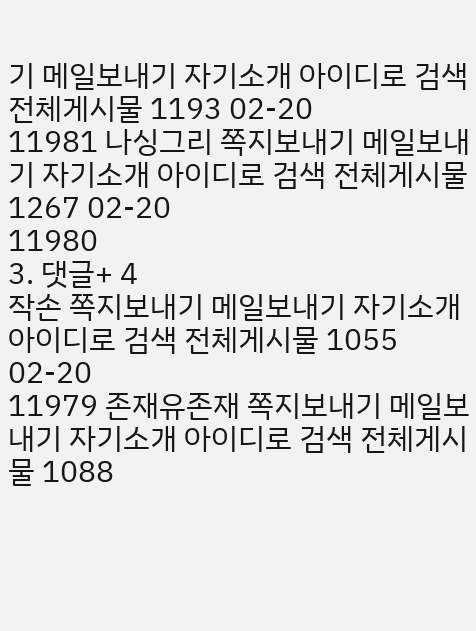기 메일보내기 자기소개 아이디로 검색 전체게시물 1193 02-20
11981 나싱그리 쪽지보내기 메일보내기 자기소개 아이디로 검색 전체게시물 1267 02-20
11980
3. 댓글+ 4
작손 쪽지보내기 메일보내기 자기소개 아이디로 검색 전체게시물 1055 02-20
11979 존재유존재 쪽지보내기 메일보내기 자기소개 아이디로 검색 전체게시물 1088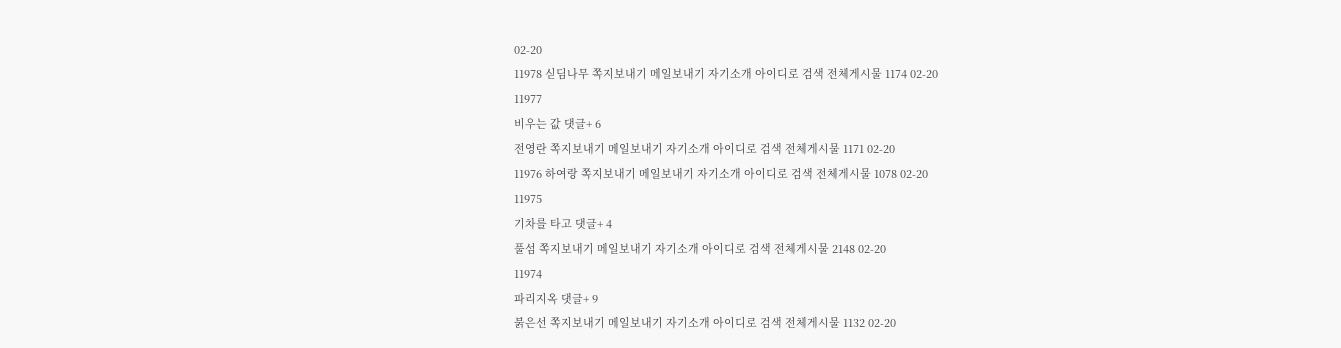02-20
11978 싣딤나무 쪽지보내기 메일보내기 자기소개 아이디로 검색 전체게시물 1174 02-20
11977
비우는 값 댓글+ 6
전영란 쪽지보내기 메일보내기 자기소개 아이디로 검색 전체게시물 1171 02-20
11976 하여랑 쪽지보내기 메일보내기 자기소개 아이디로 검색 전체게시물 1078 02-20
11975
기차를 타고 댓글+ 4
풀섬 쪽지보내기 메일보내기 자기소개 아이디로 검색 전체게시물 2148 02-20
11974
파리지옥 댓글+ 9
붉은선 쪽지보내기 메일보내기 자기소개 아이디로 검색 전체게시물 1132 02-20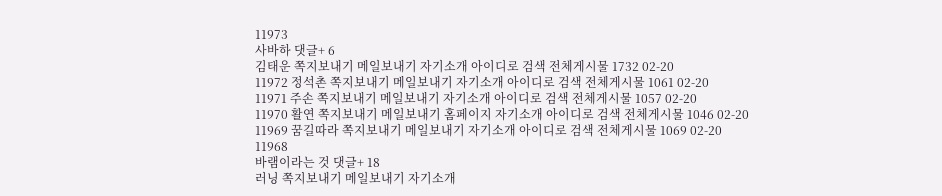11973
사바하 댓글+ 6
김태운 쪽지보내기 메일보내기 자기소개 아이디로 검색 전체게시물 1732 02-20
11972 정석촌 쪽지보내기 메일보내기 자기소개 아이디로 검색 전체게시물 1061 02-20
11971 주손 쪽지보내기 메일보내기 자기소개 아이디로 검색 전체게시물 1057 02-20
11970 활연 쪽지보내기 메일보내기 홈페이지 자기소개 아이디로 검색 전체게시물 1046 02-20
11969 꿈길따라 쪽지보내기 메일보내기 자기소개 아이디로 검색 전체게시물 1069 02-20
11968
바램이라는 것 댓글+ 18
러닝 쪽지보내기 메일보내기 자기소개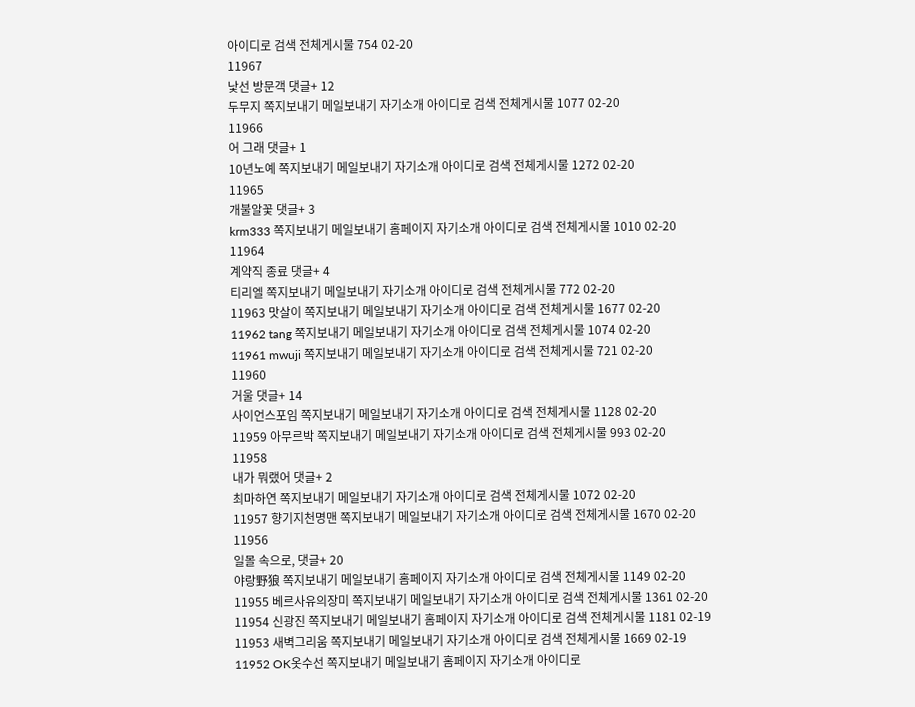아이디로 검색 전체게시물 754 02-20
11967
낯선 방문객 댓글+ 12
두무지 쪽지보내기 메일보내기 자기소개 아이디로 검색 전체게시물 1077 02-20
11966
어 그래 댓글+ 1
10년노예 쪽지보내기 메일보내기 자기소개 아이디로 검색 전체게시물 1272 02-20
11965
개불알꽃 댓글+ 3
krm333 쪽지보내기 메일보내기 홈페이지 자기소개 아이디로 검색 전체게시물 1010 02-20
11964
계약직 종료 댓글+ 4
티리엘 쪽지보내기 메일보내기 자기소개 아이디로 검색 전체게시물 772 02-20
11963 맛살이 쪽지보내기 메일보내기 자기소개 아이디로 검색 전체게시물 1677 02-20
11962 tang 쪽지보내기 메일보내기 자기소개 아이디로 검색 전체게시물 1074 02-20
11961 mwuji 쪽지보내기 메일보내기 자기소개 아이디로 검색 전체게시물 721 02-20
11960
거울 댓글+ 14
사이언스포임 쪽지보내기 메일보내기 자기소개 아이디로 검색 전체게시물 1128 02-20
11959 아무르박 쪽지보내기 메일보내기 자기소개 아이디로 검색 전체게시물 993 02-20
11958
내가 뭐랬어 댓글+ 2
최마하연 쪽지보내기 메일보내기 자기소개 아이디로 검색 전체게시물 1072 02-20
11957 향기지천명맨 쪽지보내기 메일보내기 자기소개 아이디로 검색 전체게시물 1670 02-20
11956
일몰 속으로, 댓글+ 20
야랑野狼 쪽지보내기 메일보내기 홈페이지 자기소개 아이디로 검색 전체게시물 1149 02-20
11955 베르사유의장미 쪽지보내기 메일보내기 자기소개 아이디로 검색 전체게시물 1361 02-20
11954 신광진 쪽지보내기 메일보내기 홈페이지 자기소개 아이디로 검색 전체게시물 1181 02-19
11953 새벽그리움 쪽지보내기 메일보내기 자기소개 아이디로 검색 전체게시물 1669 02-19
11952 OK옷수선 쪽지보내기 메일보내기 홈페이지 자기소개 아이디로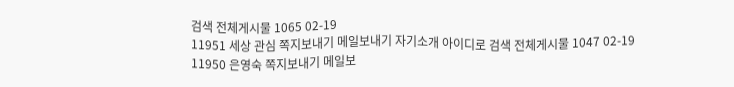검색 전체게시물 1065 02-19
11951 세상 관심 쪽지보내기 메일보내기 자기소개 아이디로 검색 전체게시물 1047 02-19
11950 은영숙 쪽지보내기 메일보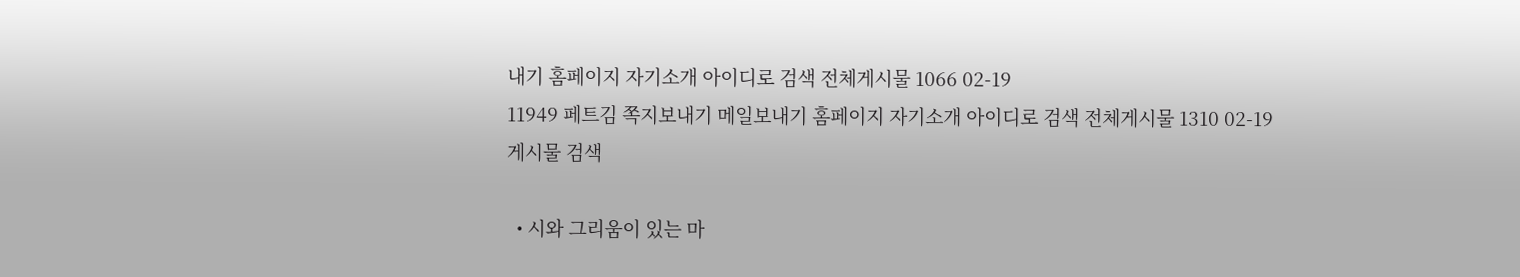내기 홈페이지 자기소개 아이디로 검색 전체게시물 1066 02-19
11949 페트김 쪽지보내기 메일보내기 홈페이지 자기소개 아이디로 검색 전체게시물 1310 02-19
게시물 검색

  • 시와 그리움이 있는 마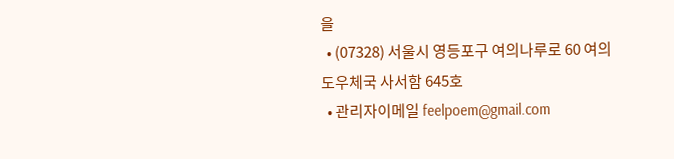을
  • (07328) 서울시 영등포구 여의나루로 60 여의도우체국 사서함 645호
  • 관리자이메일 feelpoem@gmail.com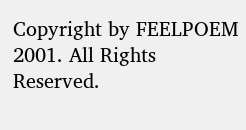Copyright by FEELPOEM 2001. All Rights Reserved.